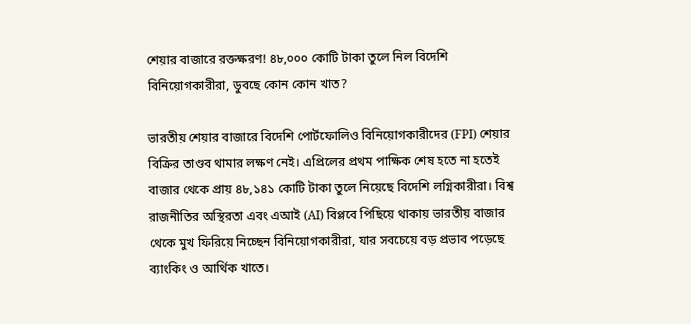শেয়ার বাজারে রক্তক্ষরণ! ৪৮,০০০ কোটি টাকা তুলে নিল বিদেশি বিনিয়োগকারীরা, ডুবছে কোন কোন খাত?

ভারতীয় শেয়ার বাজারে বিদেশি পোর্টফোলিও বিনিয়োগকারীদের (FPI) শেয়ার বিক্রির তাণ্ডব থামার লক্ষণ নেই। এপ্রিলের প্রথম পাক্ষিক শেষ হতে না হতেই বাজার থেকে প্রায় ৪৮,১৪১ কোটি টাকা তুলে নিয়েছে বিদেশি লগ্নিকারীরা। বিশ্ব রাজনীতির অস্থিরতা এবং এআই (AI) বিপ্লবে পিছিয়ে থাকায় ভারতীয় বাজার থেকে মুখ ফিরিয়ে নিচ্ছেন বিনিয়োগকারীরা, যার সবচেয়ে বড় প্রভাব পড়েছে ব্যাংকিং ও আর্থিক খাতে।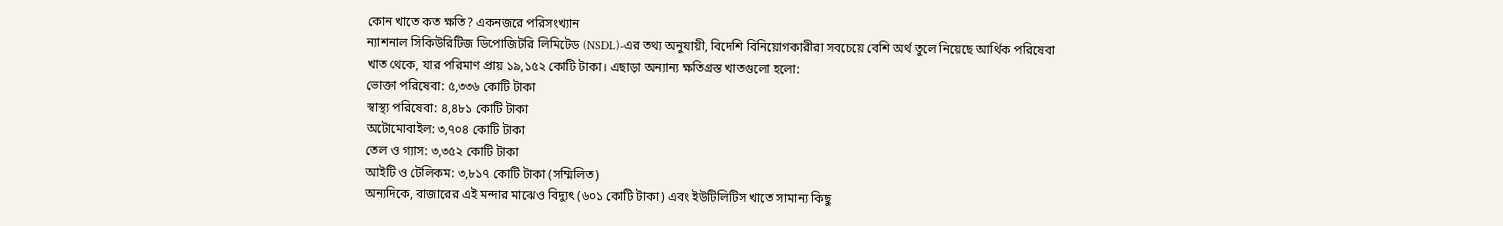কোন খাতে কত ক্ষতি? একনজরে পরিসংখ্যান
ন্যাশনাল সিকিউরিটিজ ডিপোজিটরি লিমিটেড (NSDL)-এর তথ্য অনুযায়ী, বিদেশি বিনিয়োগকারীরা সবচেয়ে বেশি অর্থ তুলে নিয়েছে আর্থিক পরিষেবা খাত থেকে, যার পরিমাণ প্রায় ১৯,১৫২ কোটি টাকা। এছাড়া অন্যান্য ক্ষতিগ্রস্ত খাতগুলো হলো:
ভোক্তা পরিষেবা: ৫,৩৩৬ কোটি টাকা
স্বাস্থ্য পরিষেবা: ৪,৪৮১ কোটি টাকা
অটোমোবাইল: ৩,৭০৪ কোটি টাকা
তেল ও গ্যাস: ৩,৩৫২ কোটি টাকা
আইটি ও টেলিকম: ৩,৮১৭ কোটি টাকা (সম্মিলিত)
অন্যদিকে, বাজারের এই মন্দার মাঝেও বিদ্যুৎ (৬০১ কোটি টাকা) এবং ইউটিলিটিস খাতে সামান্য কিছু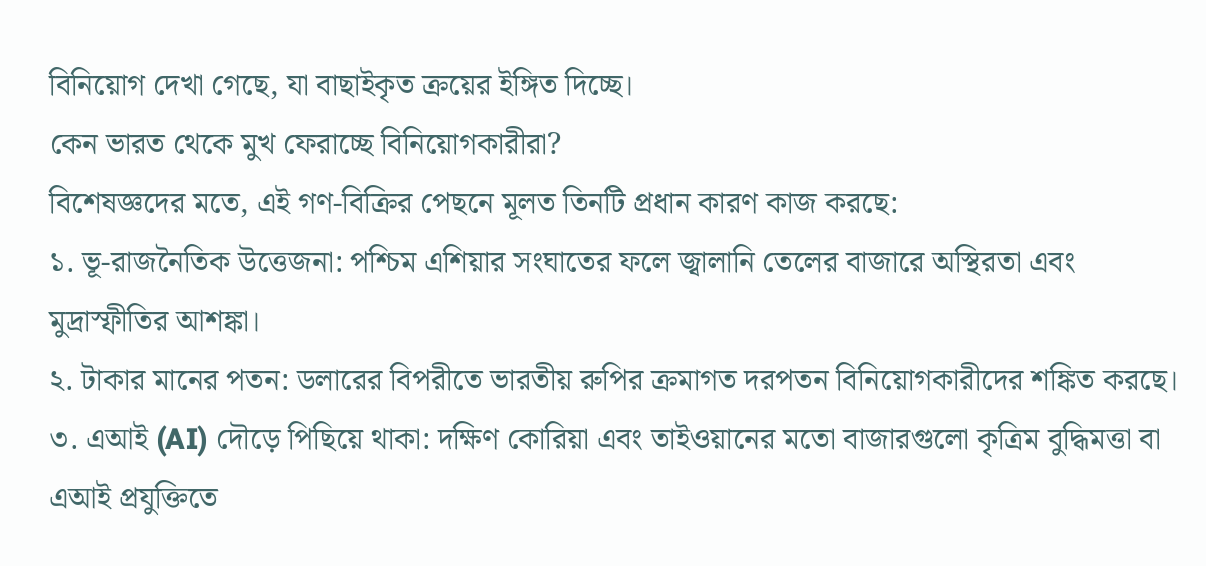বিনিয়োগ দেখা গেছে, যা বাছাইকৃত ক্রয়ের ইঙ্গিত দিচ্ছে।
কেন ভারত থেকে মুখ ফেরাচ্ছে বিনিয়োগকারীরা?
বিশেষজ্ঞদের মতে, এই গণ-বিক্রির পেছনে মূলত তিনটি প্রধান কারণ কাজ করছে:
১. ভূ-রাজনৈতিক উত্তেজনা: পশ্চিম এশিয়ার সংঘাতের ফলে জ্বালানি তেলের বাজারে অস্থিরতা এবং মুদ্রাস্ফীতির আশঙ্কা।
২. টাকার মানের পতন: ডলারের বিপরীতে ভারতীয় রুপির ক্রমাগত দরপতন বিনিয়োগকারীদের শঙ্কিত করছে।
৩. এআই (AI) দৌড়ে পিছিয়ে থাকা: দক্ষিণ কোরিয়া এবং তাইওয়ানের মতো বাজারগুলো কৃত্রিম বুদ্ধিমত্তা বা এআই প্রযুক্তিতে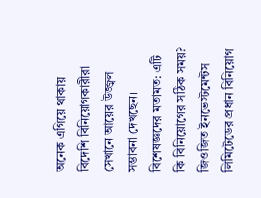অনেক এগিয়ে থাকায় বিদেশি বিনিয়োগকারীরা সেখানে আয়ের উজ্জ্বল সম্ভাবনা দেখছেন।
বিশেষজ্ঞদের মতামত: এটি কি বিনিয়োগের সঠিক সময়?
জিওজিত ইনভেস্টমেন্টস লিমিটেডের প্রধান বিনিয়োগ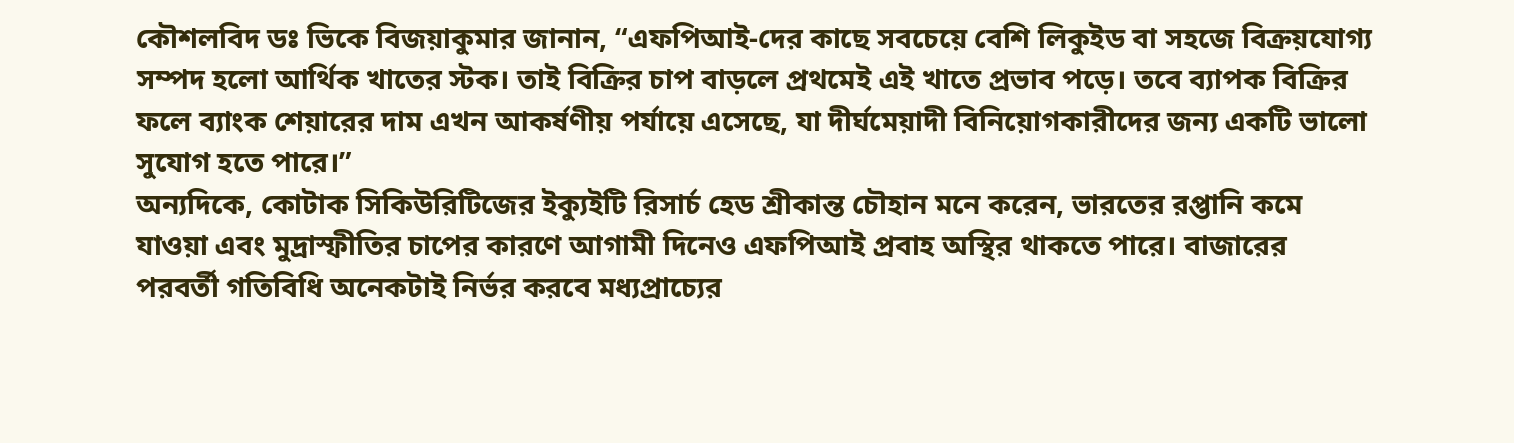কৌশলবিদ ডঃ ভিকে বিজয়াকুমার জানান, “এফপিআই-দের কাছে সবচেয়ে বেশি লিকুইড বা সহজে বিক্রয়যোগ্য সম্পদ হলো আর্থিক খাতের স্টক। তাই বিক্রির চাপ বাড়লে প্রথমেই এই খাতে প্রভাব পড়ে। তবে ব্যাপক বিক্রির ফলে ব্যাংক শেয়ারের দাম এখন আকর্ষণীয় পর্যায়ে এসেছে, যা দীর্ঘমেয়াদী বিনিয়োগকারীদের জন্য একটি ভালো সুযোগ হতে পারে।”
অন্যদিকে, কোটাক সিকিউরিটিজের ইক্যুইটি রিসার্চ হেড শ্রীকান্ত চৌহান মনে করেন, ভারতের রপ্তানি কমে যাওয়া এবং মুদ্রাস্ফীতির চাপের কারণে আগামী দিনেও এফপিআই প্রবাহ অস্থির থাকতে পারে। বাজারের পরবর্তী গতিবিধি অনেকটাই নির্ভর করবে মধ্যপ্রাচ্যের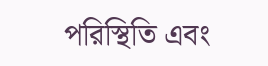পরিস্থিতি এবং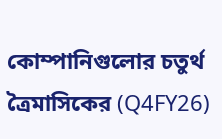কোম্পানিগুলোর চতুর্থ ত্রৈমাসিকের (Q4FY26)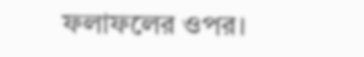ফলাফলের ওপর।